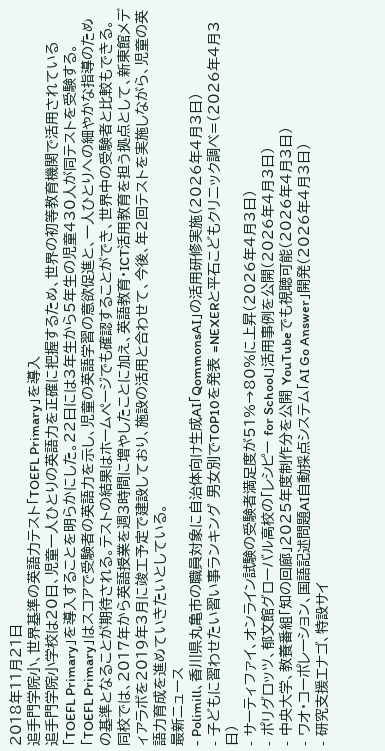2018年11月21日
追手門学院小、世界基準の英語力テスト「TOEFL Primary」を導入
追手門学院小学校は20日、児童一人ひとりの英語力を正確に把握するため、世界の初等教育機関で活用されている「TOEFL Primary」を導入することを明らかにした。22日には3年生から5年生の児童430人が同テストを受験する。
「TOEFL Primary」はスコアで受験者の英語力を示し、児童の英語学習の意欲促進と、一人ひとりへの細やかな指導のための基準となることが期待される。テストの結果はホームページでも確認することができ、世界中の受験者と比較もできる。
同校では、2017年から英語授業を週3時間に増やしたことに加え、英語教育・ICT活用教育を担う拠点として、新東館メディアラボを2019年3月に竣工予定で建設しており、施設の活用と合わせて、今後、年2回テストを実施しながら、児童の英語力育成を進めていきたいとしている。
最新ニュース
- Polimill、香川県丸亀市の職員対象に自治体向け生成AI「QommonsAI」の活用研修実施(2026年4月3日)
- 子どもに習わせたい習い事ランキング 男女別でTOP10を発表 =NEXERと平石こどもクリニック調べ=(2026年4月3日)
- サーティファイ、オンライン試験の受験者満足度が51%→80%に上昇(2026年4月3日)
- ポリグロッツ、郁文館グローバル高校の「レシピー for School」活用事例を公開(2026年4月3日)
- 中央大学、教養番組「知の回廊」2025年度制作分を公開 YouTubeでも視聴可能(2026年4月3日)
- ワオ・コーポレーション、国語記述問題AI自動採点システム「AI Go Answer」開発(2026年4月3日)
- 研究支援エナゴ、特設サイ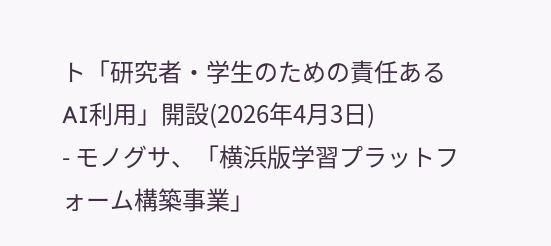ト「研究者・学生のための責任あるAI利用」開設(2026年4月3日)
- モノグサ、「横浜版学習プラットフォーム構築事業」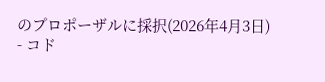のプロポーザルに採択(2026年4月3日)
- コド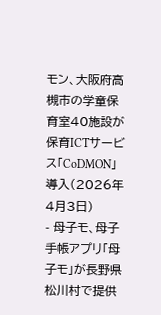モン、大阪府高槻市の学童保育室40施設が保育ICTサービス「CoDMON」導入(2026年4月3日)
- 母子モ、母子手帳アプリ「母子モ」が長野県松川村で提供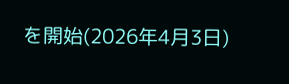を開始(2026年4月3日)